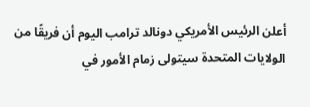أعلن الرئيس الأمريكي دونالد ترامب اليوم أن فريقًا من الولايات المتحدة سيتولى زمام الأمور في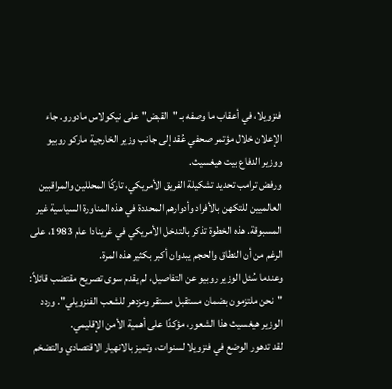فنزويلا، في أعقاب ما وصفه بـ "القبض" على نيكولاس مادورو. جاء الإعلان خلال مؤتمر صحفي عُقد إلى جانب وزير الخارجية ماركو روبيو ووزير الدفاع بيت هيغسيث.
ورفض ترامب تحديد تشكيلة الفريق الأمريكي، تاركًا المحللين والمراقبين العالميين للتكهن بالأفراد وأدوارهم المحددة في هذه المناورة السياسية غير المسبوقة. هذه الخطوة تذكر بالتدخل الأمريكي في غرينادا عام 1983، على الرغم من أن النطاق والحجم يبدوان أكبر بكثير هذه المرة.
وعندما سُئل الوزير روبيو عن التفاصيل، لم يقدم سوى تصريح مقتضب قائلاً: "نحن ملتزمون بضمان مستقبل مستقر ومزدهر للشعب الفنزويلي". وردد الوزير هيغسيث هذا الشعور، مؤكدًا على أهمية الأمن الإقليمي.
لقد تدهور الوضع في فنزويلا لسنوات، وتميز بالانهيار الاقتصادي والتضخم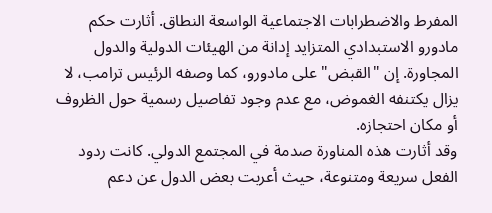المفرط والاضطرابات الاجتماعية الواسعة النطاق. أثارت حكم مادورو الاستبدادي المتزايد إدانة من الهيئات الدولية والدول المجاورة. إن "القبض" على مادورو، كما وصفه الرئيس ترامب، لا يزال يكتنفه الغموض، مع عدم وجود تفاصيل رسمية حول الظروف أو مكان احتجازه.
وقد أثارت هذه المناورة صدمة في المجتمع الدولي. كانت ردود الفعل سريعة ومتنوعة، حيث أعربت بعض الدول عن دعم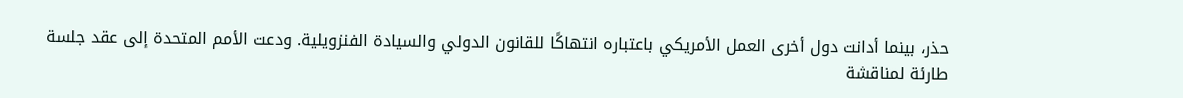حذر، بينما أدانت دول أخرى العمل الأمريكي باعتباره انتهاكًا للقانون الدولي والسيادة الفنزويلية. ودعت الأمم المتحدة إلى عقد جلسة طارئة لمناقشة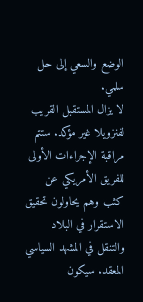الوضع والسعي إلى حل سلمي.
لا يزال المستقبل القريب لفنزويلا غير مؤكد. ستتم مراقبة الإجراءات الأولى للفريق الأمريكي عن كثب وهم يحاولون تحقيق الاستقرار في البلاد والتنقل في المشهد السياسي المعقد. سيكون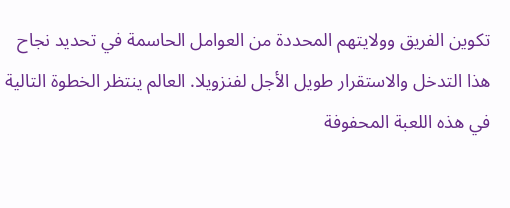تكوين الفريق وولايتهم المحددة من العوامل الحاسمة في تحديد نجاح هذا التدخل والاستقرار طويل الأجل لفنزويلا. العالم ينتظر الخطوة التالية في هذه اللعبة المحفوفة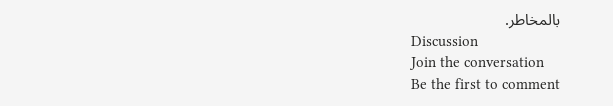بالمخاطر.
Discussion
Join the conversation
Be the first to comment